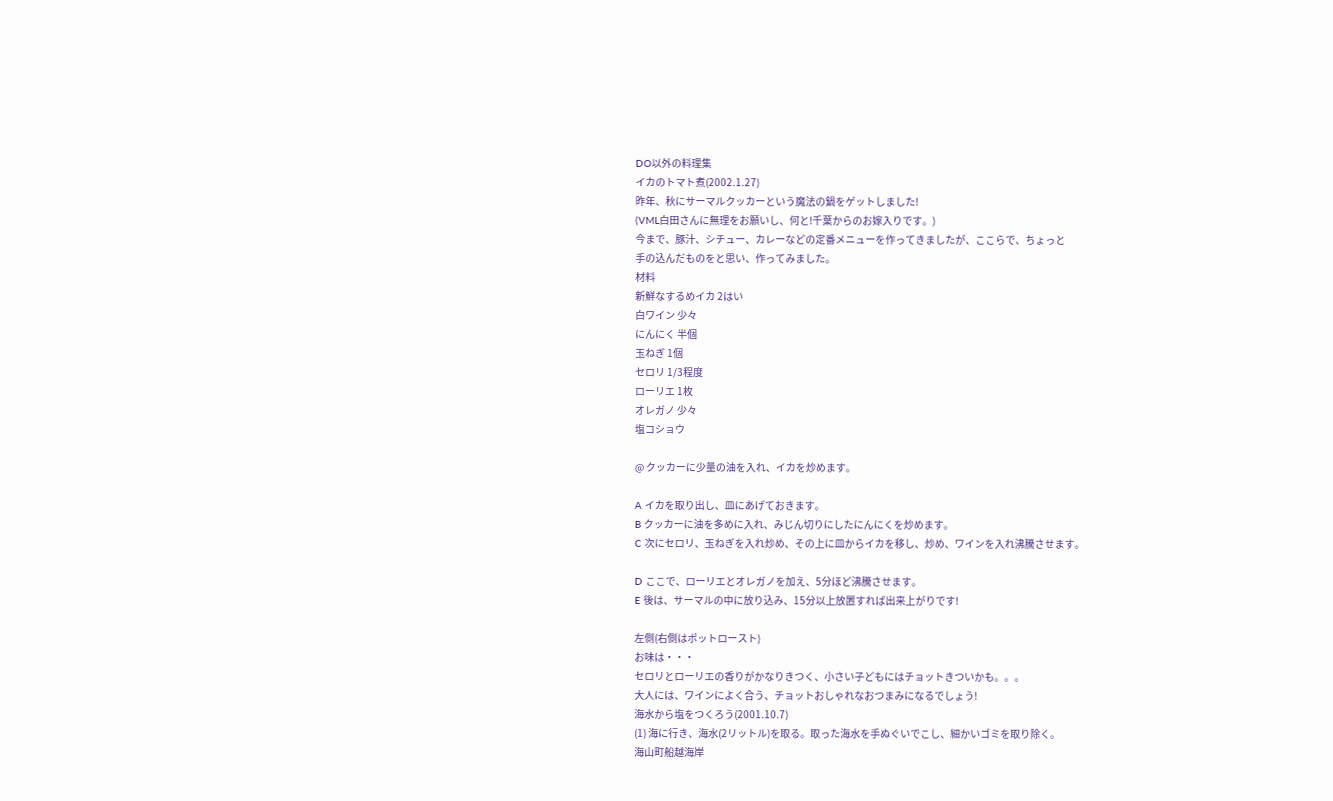DO以外の料理集
イカのトマト煮(2002.1.27)
昨年、秋にサーマルクッカーという魔法の鍋をゲットしました!
(VML白田さんに無理をお願いし、何と!千葉からのお嫁入りです。)
今まで、豚汁、シチュー、カレーなどの定番メニューを作ってきましたが、ここらで、ちょっと
手の込んだものをと思い、作ってみました。
材料
新鮮なするめイカ 2はい
白ワイン 少々
にんにく 半個
玉ねぎ 1個
セロリ 1/3程度
ローリエ 1枚
オレガノ 少々
塩コショウ

@ クッカーに少量の油を入れ、イカを炒めます。

A イカを取り出し、皿にあげておきます。
B クッカーに油を多めに入れ、みじん切りにしたにんにくを炒めます。
C 次にセロリ、玉ねぎを入れ炒め、その上に皿からイカを移し、炒め、ワインを入れ沸騰させます。

D ここで、ローリエとオレガノを加え、5分ほど沸騰させます。
E 後は、サーマルの中に放り込み、15分以上放置すれば出来上がりです!

左側(右側はポットロースト)
お味は・・・
セロリとローリエの香りがかなりきつく、小さい子どもにはチョットきついかも。。。
大人には、ワインによく合う、チョットおしゃれなおつまみになるでしょう!
海水から塩をつくろう(2001.10.7)
(1) 海に行き、海水(2リットル)を取る。取った海水を手ぬぐいでこし、細かいゴミを取り除く。
海山町船越海岸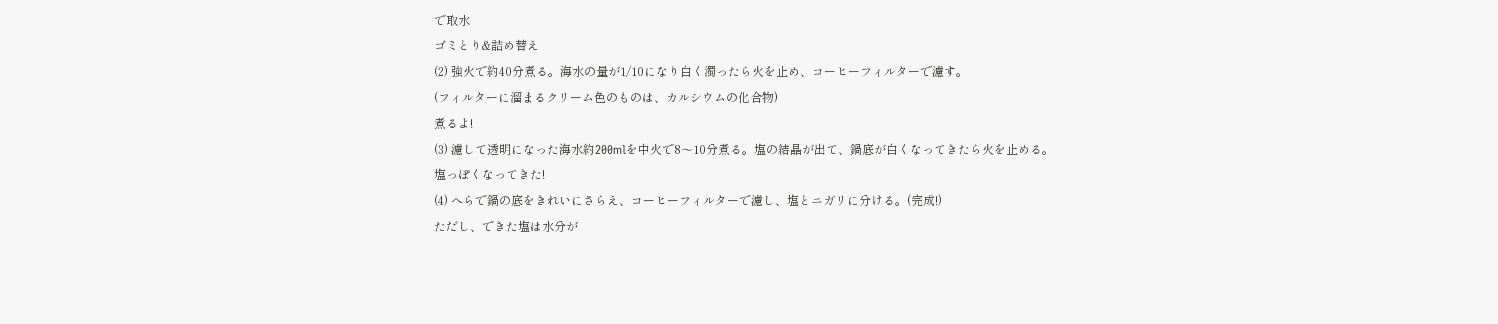で取水
ゴミとり&詰め替え
(2) 強火で約40分煮る。海水の量が1/10になり白く濁ったら火を止め、コーヒーフィルターで濾す。
(フィルターに溜まるクリーム色のものは、カルシウムの化合物)
煮るよ!
(3) 濾して透明になった海水約200mlを中火で8〜10分煮る。塩の結晶が出て、鍋底が白くなってきたら火を止める。
塩っぽくなってきた!
(4) へらで鍋の底をきれいにさらえ、コーヒーフィルターで濾し、塩とニガリに分ける。(完成!)
ただし、できた塩は水分が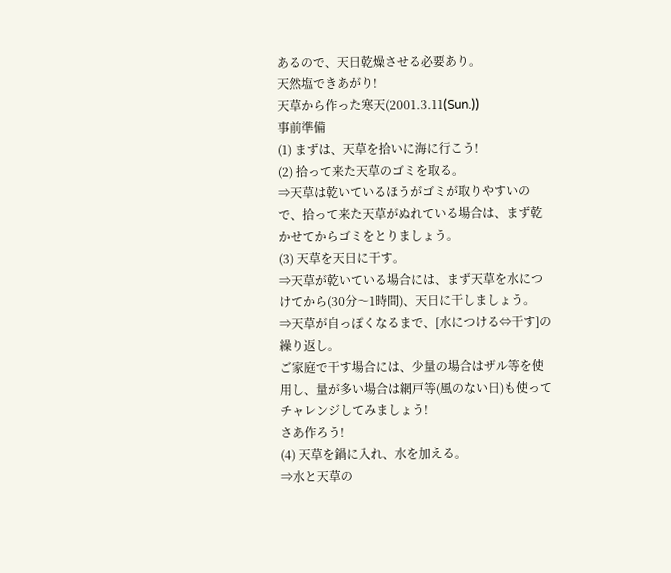あるので、天日乾燥させる必要あり。
天然塩できあがり!
天草から作った寒天(2001.3.11(Sun.))
事前準備
(1) まずは、天草を拾いに海に行こう!
(2) 拾って来た天草のゴミを取る。
⇒天草は乾いているほうがゴミが取りやすいので、拾って来た天草がぬれている場合は、まず乾かせてからゴミをとりましょう。
(3) 天草を天日に干す。
⇒天草が乾いている場合には、まず天草を水につけてから(30分〜1時間)、天日に干しましょう。
⇒天草が自っぽくなるまで、[水につける⇔干す]の繰り返し。
ご家庭で干す場合には、少量の場合はザル等を使用し、量が多い場合は網戸等(風のない日)も使ってチャレンジしてみましょう!
さあ作ろう!
(4) 天草を鍋に入れ、水を加える。
⇒水と天草の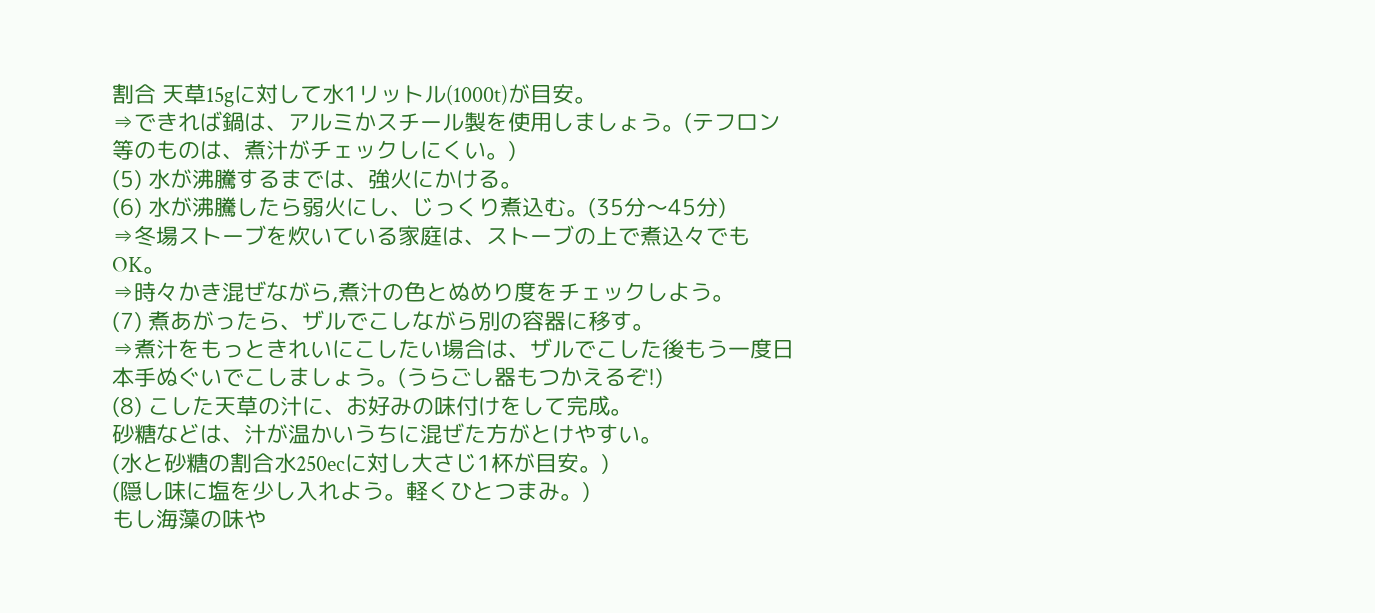割合 天草15gに対して水1リットル(1000t)が目安。
⇒できれば鍋は、アルミかスチール製を使用しましょう。(テフロン等のものは、煮汁がチェックしにくい。)
(5) 水が沸騰するまでは、強火にかける。
(6) 水が沸騰したら弱火にし、じっくり煮込む。(35分〜45分)
⇒冬場ストーブを炊いている家庭は、ストーブの上で煮込々でもOK。
⇒時々かき混ぜながら,煮汁の色とぬめり度をチェックしよう。
(7) 煮あがったら、ザルでこしながら別の容器に移す。
⇒煮汁をもっときれいにこしたい場合は、ザルでこした後もう一度日本手ぬぐいでこしましょう。(うらごし器もつかえるぞ!)
(8) こした天草の汁に、お好みの味付けをして完成。
砂糖などは、汁が温かいうちに混ぜた方がとけやすい。
(水と砂糖の割合水250ecに対し大さじ1杯が目安。)
(隠し味に塩を少し入れよう。軽くひとつまみ。)
もし海藻の味や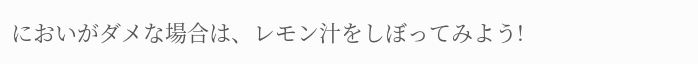においがダメな場合は、レモン汁をしぼってみよう!